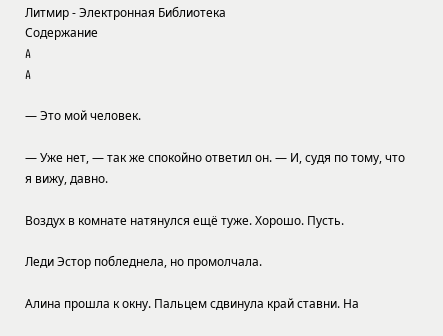Литмир - Электронная Библиотека
Содержание
A
A

— Это мой человек.

— Уже нет, — так же спокойно ответил он. — И, судя по тому, что я вижу, давно.

Воздух в комнате натянулся ещё туже. Хорошо. Пусть.

Леди Эстор побледнела, но промолчала.

Алина прошла к окну. Пальцем сдвинула край ставни. На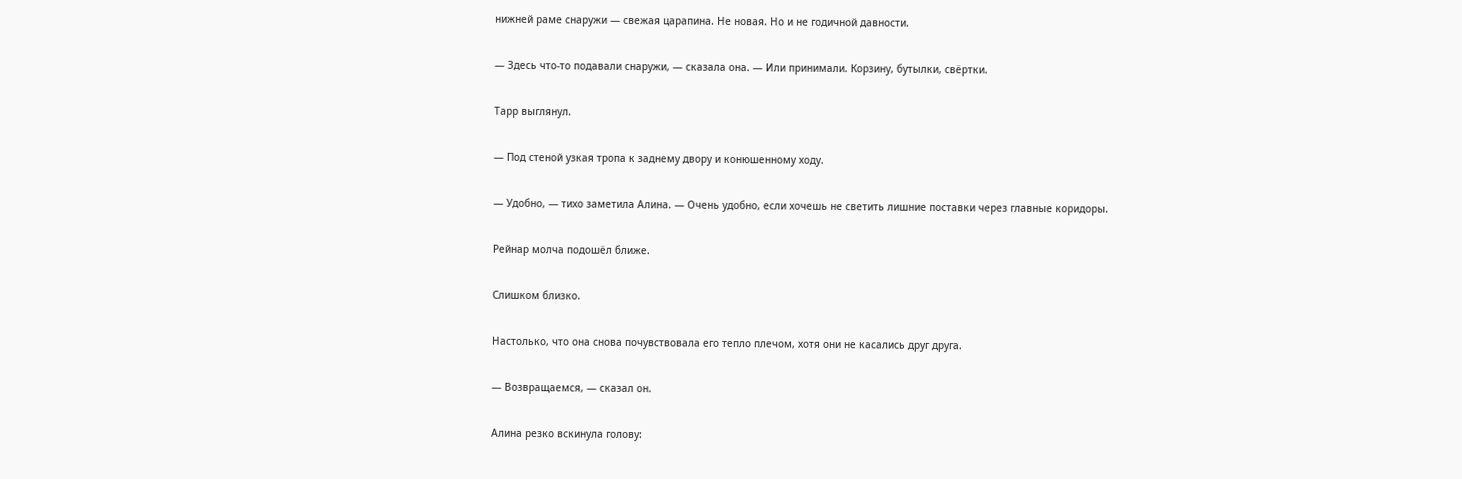нижней раме снаружи — свежая царапина. Не новая. Но и не годичной давности.

— Здесь что-то подавали снаружи, — сказала она. — Или принимали. Корзину, бутылки, свёртки.

Тарр выглянул.

— Под стеной узкая тропа к заднему двору и конюшенному ходу.

— Удобно, — тихо заметила Алина. — Очень удобно, если хочешь не светить лишние поставки через главные коридоры.

Рейнар молча подошёл ближе.

Слишком близко.

Настолько, что она снова почувствовала его тепло плечом, хотя они не касались друг друга.

— Возвращаемся, — сказал он.

Алина резко вскинула голову: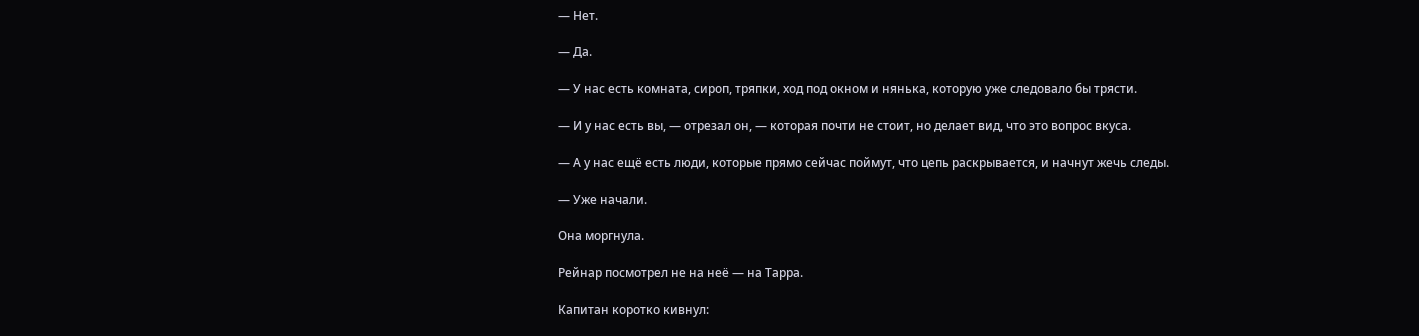— Нет.

— Да.

— У нас есть комната, сироп, тряпки, ход под окном и нянька, которую уже следовало бы трясти.

— И у нас есть вы, — отрезал он, — которая почти не стоит, но делает вид, что это вопрос вкуса.

— А у нас ещё есть люди, которые прямо сейчас поймут, что цепь раскрывается, и начнут жечь следы.

— Уже начали.

Она моргнула.

Рейнар посмотрел не на неё — на Тарра.

Капитан коротко кивнул: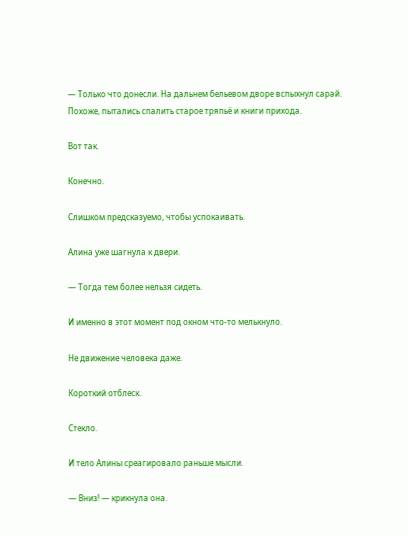— Только что донесли. На дальнем бельевом дворе вспыхнул сарай. Похоже, пытались спалить старое тряпьё и книги прихода.

Вот так.

Конечно.

Слишком предсказуемо, чтобы успокаивать.

Алина уже шагнула к двери.

— Тогда тем более нельзя сидеть.

И именно в этот момент под окном что-то мелькнуло.

Не движение человека даже.

Короткий отблеск.

Стекло.

И тело Алины среагировало раньше мысли.

— Вниз! — крикнула она.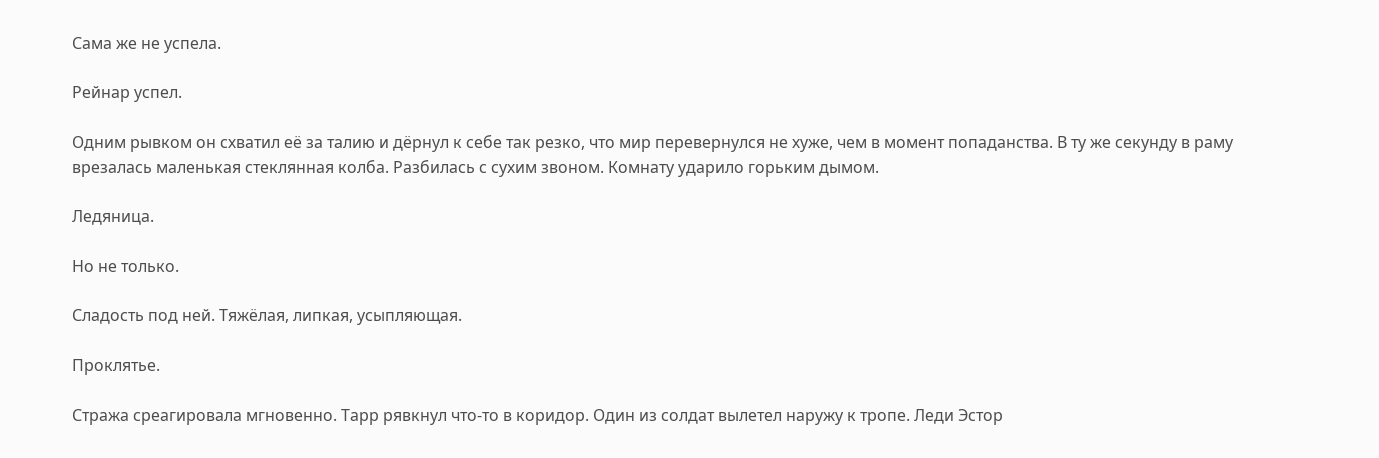Сама же не успела.

Рейнар успел.

Одним рывком он схватил её за талию и дёрнул к себе так резко, что мир перевернулся не хуже, чем в момент попаданства. В ту же секунду в раму врезалась маленькая стеклянная колба. Разбилась с сухим звоном. Комнату ударило горьким дымом.

Ледяница.

Но не только.

Сладость под ней. Тяжёлая, липкая, усыпляющая.

Проклятье.

Стража среагировала мгновенно. Тарр рявкнул что-то в коридор. Один из солдат вылетел наружу к тропе. Леди Эстор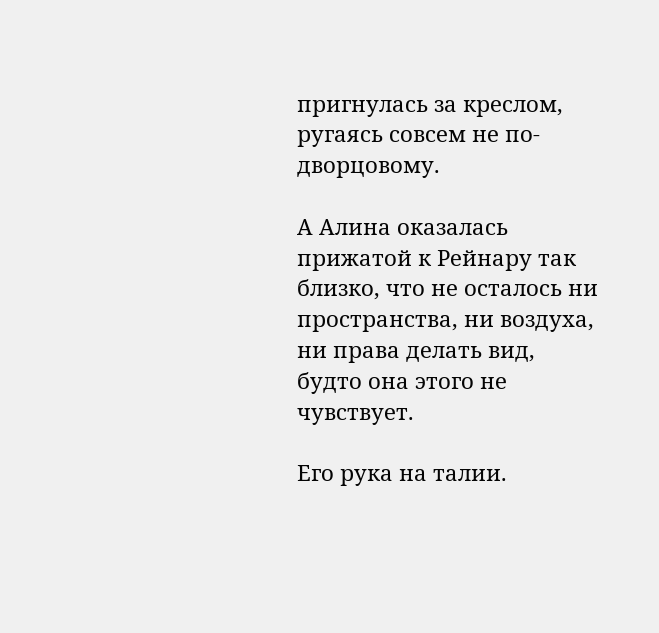пригнулась за креслом, ругаясь совсем не по-дворцовому.

А Алина оказалась прижатой к Рейнару так близко, что не осталось ни пространства, ни воздуха, ни права делать вид, будто она этого не чувствует.

Его рука на талии.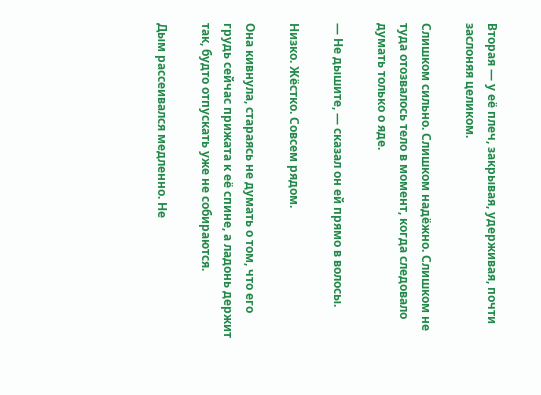Вторая — у её плеч, закрывая, удерживая, почти заслоняя целиком.

Слишком сильно. Слишком надёжно. Слишком не туда отозвалось тело в момент, когда следовало думать только о яде.

— Не дышите, — сказал он ей прямо в волосы.

Низко. Жёстко. Совсем рядом.

Она кивнула, стараясь не думать о том, что его грудь сейчас прижата к её спине, а ладонь держит так, будто отпускать уже не собираются.

Дым рассеивался медленно. Не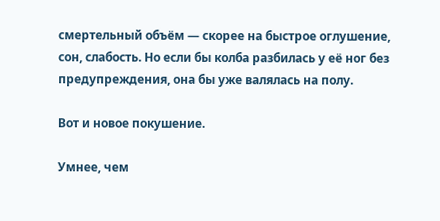смертельный объём — скорее на быстрое оглушение, сон, слабость. Но если бы колба разбилась у её ног без предупреждения, она бы уже валялась на полу.

Вот и новое покушение.

Умнее, чем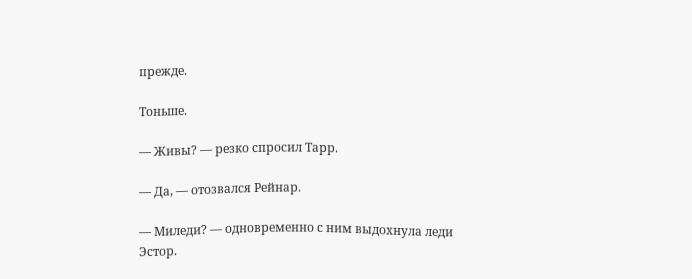прежде.

Тоньше.

— Живы? — резко спросил Тарр.

— Да, — отозвался Рейнар.

— Миледи? — одновременно с ним выдохнула леди Эстор.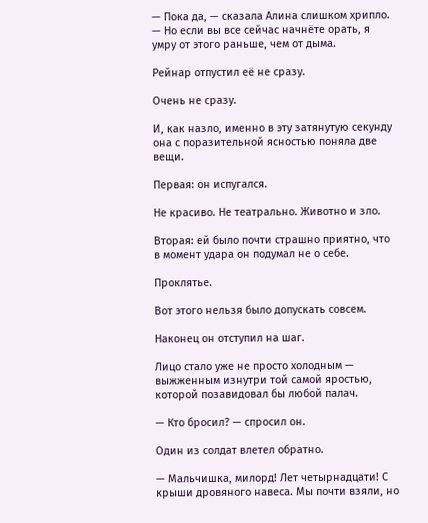— Пока да, — сказала Алина слишком хрипло. — Но если вы все сейчас начнёте орать, я умру от этого раньше, чем от дыма.

Рейнар отпустил её не сразу.

Очень не сразу.

И, как назло, именно в эту затянутую секунду она с поразительной ясностью поняла две вещи.

Первая: он испугался.

Не красиво. Не театрально. Животно и зло.

Вторая: ей было почти страшно приятно, что в момент удара он подумал не о себе.

Проклятье.

Вот этого нельзя было допускать совсем.

Наконец он отступил на шаг.

Лицо стало уже не просто холодным — выжженным изнутри той самой яростью, которой позавидовал бы любой палач.

— Кто бросил? — спросил он.

Один из солдат влетел обратно.

— Мальчишка, милорд! Лет четырнадцати! С крыши дровяного навеса. Мы почти взяли, но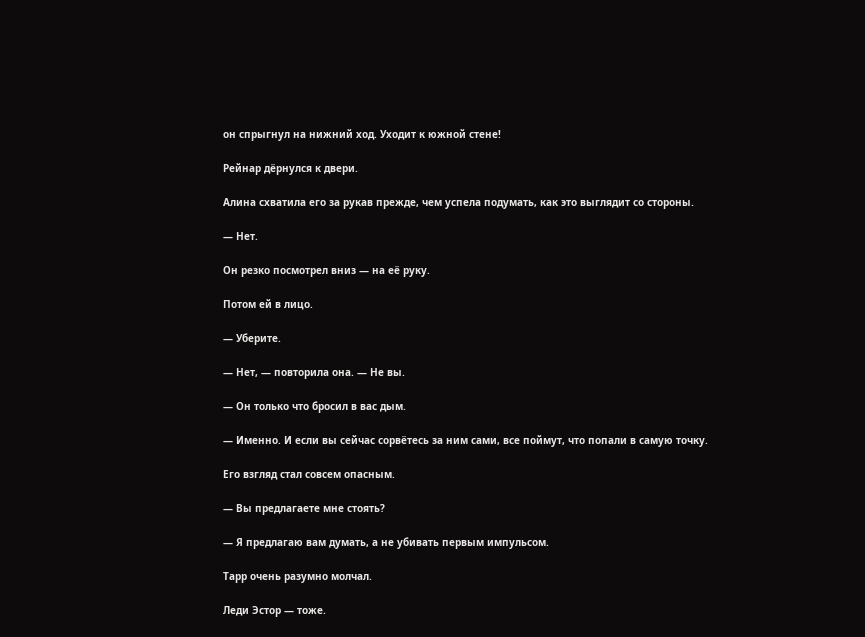он спрыгнул на нижний ход. Уходит к южной стене!

Рейнар дёрнулся к двери.

Алина схватила его за рукав прежде, чем успела подумать, как это выглядит со стороны.

— Нет.

Он резко посмотрел вниз — на её руку.

Потом ей в лицо.

— Уберите.

— Нет, — повторила она. — Не вы.

— Он только что бросил в вас дым.

— Именно. И если вы сейчас сорвётесь за ним сами, все поймут, что попали в самую точку.

Его взгляд стал совсем опасным.

— Вы предлагаете мне стоять?

— Я предлагаю вам думать, а не убивать первым импульсом.

Тарр очень разумно молчал.

Леди Эстор — тоже.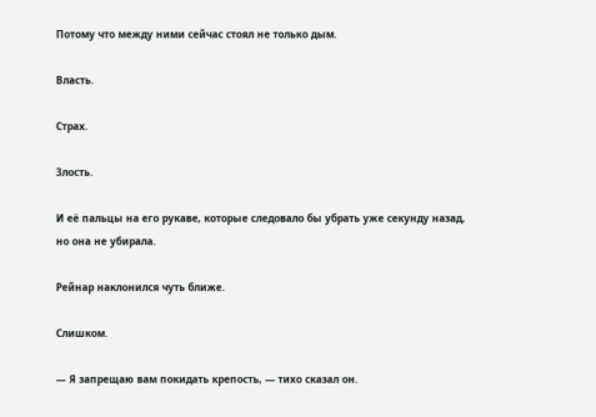Потому что между ними сейчас стоял не только дым.

Власть.

Страх.

Злость.

И её пальцы на его рукаве, которые следовало бы убрать уже секунду назад, но она не убирала.

Рейнар наклонился чуть ближе.

Слишком.

— Я запрещаю вам покидать крепость, — тихо сказал он.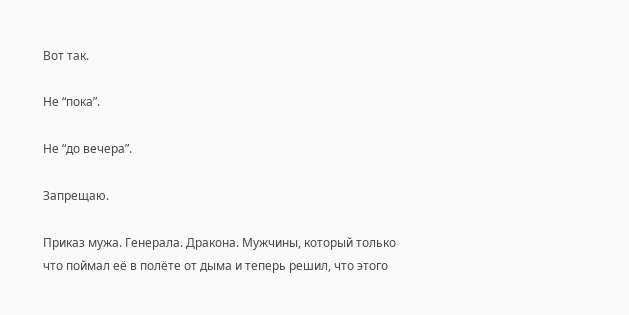Вот так.

Не “пока”.

Не “до вечера”.

Запрещаю.

Приказ мужа. Генерала. Дракона. Мужчины, который только что поймал её в полёте от дыма и теперь решил, что этого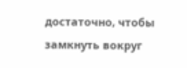достаточно, чтобы замкнуть вокруг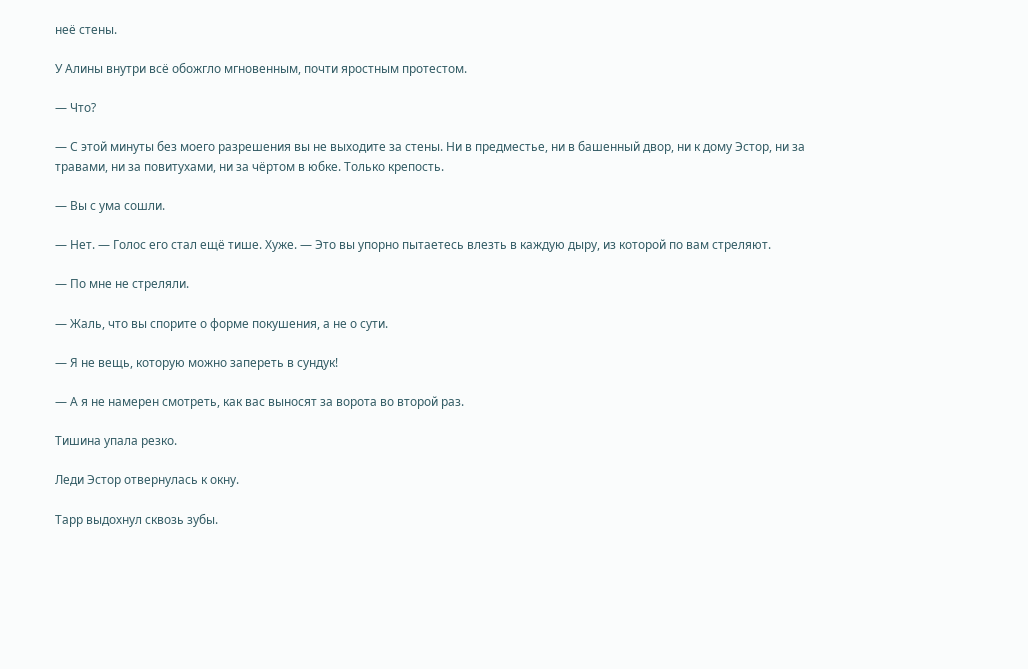неё стены.

У Алины внутри всё обожгло мгновенным, почти яростным протестом.

— Что?

— С этой минуты без моего разрешения вы не выходите за стены. Ни в предместье, ни в башенный двор, ни к дому Эстор, ни за травами, ни за повитухами, ни за чёртом в юбке. Только крепость.

— Вы с ума сошли.

— Нет. — Голос его стал ещё тише. Хуже. — Это вы упорно пытаетесь влезть в каждую дыру, из которой по вам стреляют.

— По мне не стреляли.

— Жаль, что вы спорите о форме покушения, а не о сути.

— Я не вещь, которую можно запереть в сундук!

— А я не намерен смотреть, как вас выносят за ворота во второй раз.

Тишина упала резко.

Леди Эстор отвернулась к окну.

Тарр выдохнул сквозь зубы.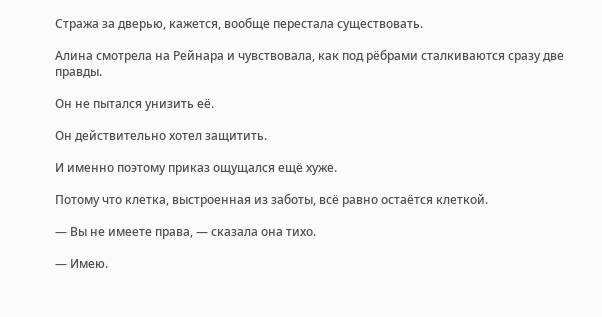Стража за дверью, кажется, вообще перестала существовать.

Алина смотрела на Рейнара и чувствовала, как под рёбрами сталкиваются сразу две правды.

Он не пытался унизить её.

Он действительно хотел защитить.

И именно поэтому приказ ощущался ещё хуже.

Потому что клетка, выстроенная из заботы, всё равно остаётся клеткой.

— Вы не имеете права, — сказала она тихо.

— Имею.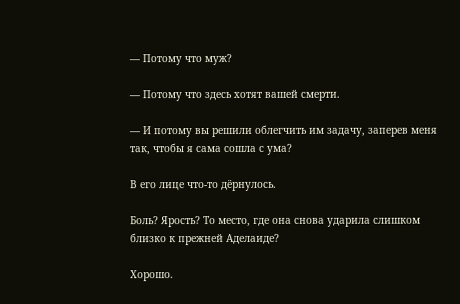— Потому что муж?

— Потому что здесь хотят вашей смерти.

— И потому вы решили облегчить им задачу, заперев меня так, чтобы я сама сошла с ума?

В его лице что-то дёрнулось.

Боль? Ярость? То место, где она снова ударила слишком близко к прежней Аделаиде?

Хорошо.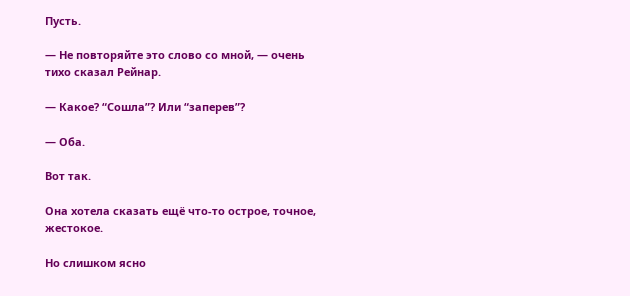Пусть.

— Не повторяйте это слово со мной, — очень тихо сказал Рейнар.

— Какое? “Сошла”? Или “заперев”?

— Оба.

Вот так.

Она хотела сказать ещё что-то острое, точное, жестокое.

Но слишком ясно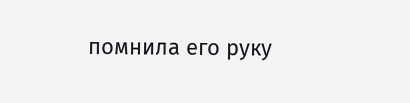помнила его руку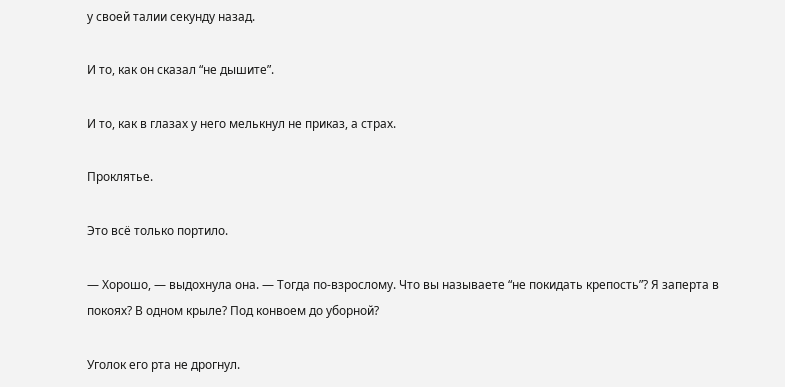у своей талии секунду назад.

И то, как он сказал “не дышите”.

И то, как в глазах у него мелькнул не приказ, а страх.

Проклятье.

Это всё только портило.

— Хорошо, — выдохнула она. — Тогда по-взрослому. Что вы называете “не покидать крепость”? Я заперта в покоях? В одном крыле? Под конвоем до уборной?

Уголок его рта не дрогнул.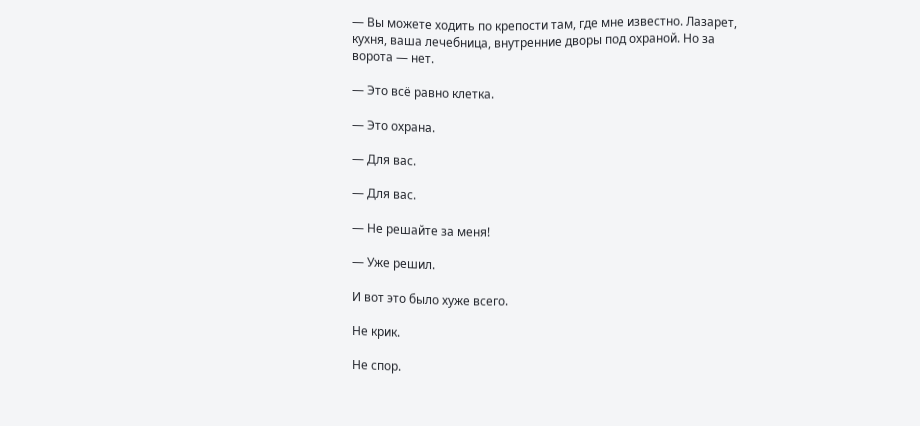— Вы можете ходить по крепости там, где мне известно. Лазарет, кухня, ваша лечебница, внутренние дворы под охраной. Но за ворота — нет.

— Это всё равно клетка.

— Это охрана.

— Для вас.

— Для вас.

— Не решайте за меня!

— Уже решил.

И вот это было хуже всего.

Не крик.

Не спор.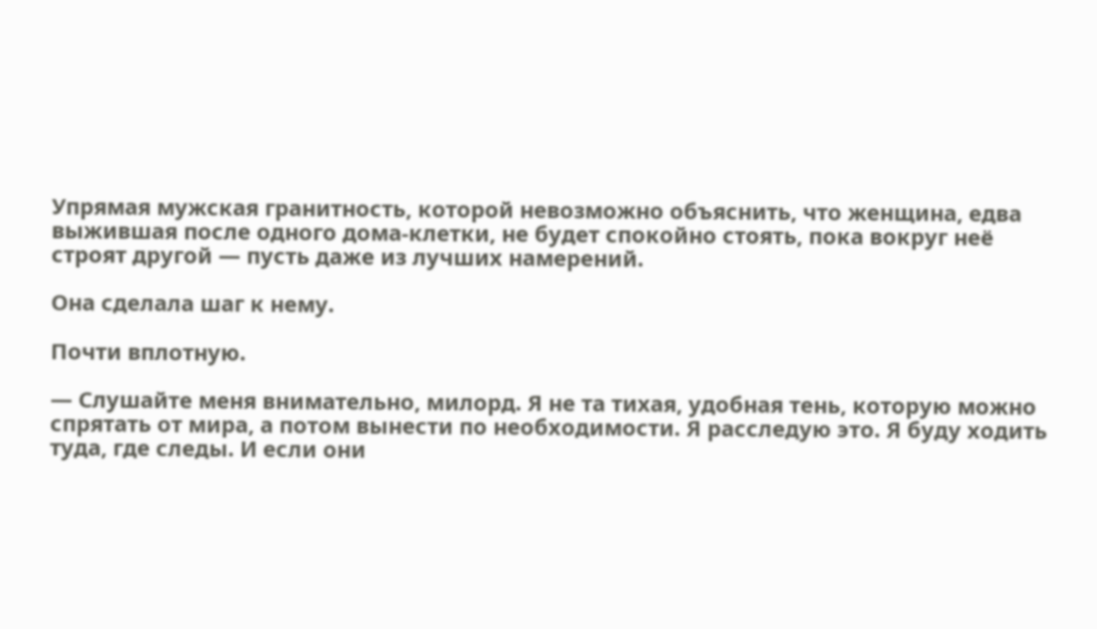Упрямая мужская гранитность, которой невозможно объяснить, что женщина, едва выжившая после одного дома-клетки, не будет спокойно стоять, пока вокруг неё строят другой — пусть даже из лучших намерений.

Она сделала шаг к нему.

Почти вплотную.

— Слушайте меня внимательно, милорд. Я не та тихая, удобная тень, которую можно спрятать от мира, а потом вынести по необходимости. Я расследую это. Я буду ходить туда, где следы. И если они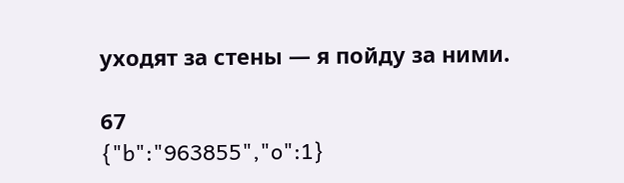уходят за стены — я пойду за ними.

67
{"b":"963855","o":1}